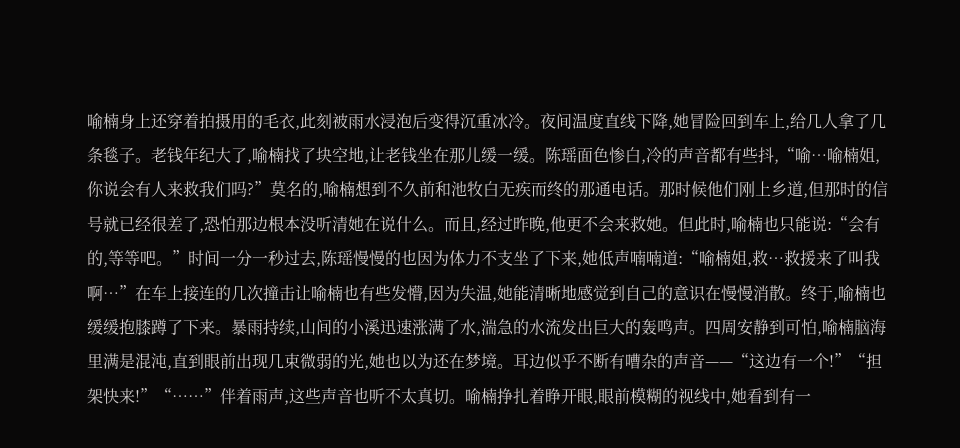喻楠身上还穿着拍摄用的毛衣,此刻被雨水浸泡后变得沉重冰冷。夜间温度直线下降,她冒险回到车上,给几人拿了几条毯子。老钱年纪大了,喻楠找了块空地,让老钱坐在那儿缓一缓。陈瑶面色惨白,冷的声音都有些抖,“喻…喻楠姐,你说会有人来救我们吗?”莫名的,喻楠想到不久前和池牧白无疾而终的那通电话。那时候他们刚上乡道,但那时的信号就已经很差了,恐怕那边根本没听清她在说什么。而且,经过昨晚,他更不会来救她。但此时,喻楠也只能说:“会有的,等等吧。”时间一分一秒过去,陈瑶慢慢的也因为体力不支坐了下来,她低声喃喃道:“喻楠姐,救…救援来了叫我啊…”在车上接连的几次撞击让喻楠也有些发懵,因为失温,她能清晰地感觉到自己的意识在慢慢消散。终于,喻楠也缓缓抱膝蹲了下来。暴雨持续,山间的小溪迅速涨满了水,湍急的水流发出巨大的轰鸣声。四周安静到可怕,喻楠脑海里满是混沌,直到眼前出现几束微弱的光,她也以为还在梦境。耳边似乎不断有嘈杂的声音——“这边有一个!”“担架快来!”“……”伴着雨声,这些声音也听不太真切。喻楠挣扎着睁开眼,眼前模糊的视线中,她看到有一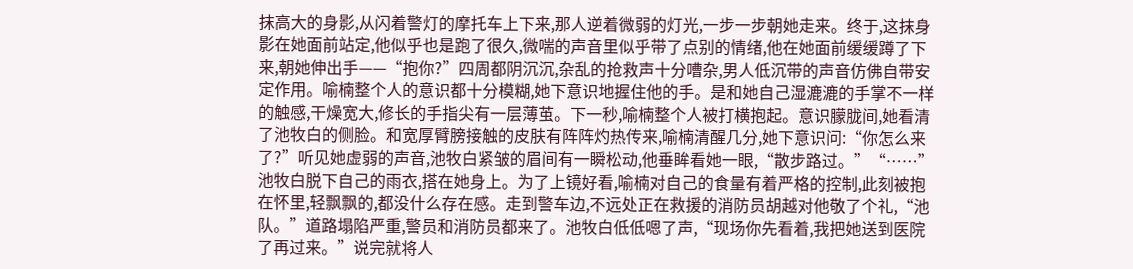抹高大的身影,从闪着警灯的摩托车上下来,那人逆着微弱的灯光,一步一步朝她走来。终于,这抹身影在她面前站定,他似乎也是跑了很久,微喘的声音里似乎带了点别的情绪,他在她面前缓缓蹲了下来,朝她伸出手——“抱你?”四周都阴沉沉,杂乱的抢救声十分嘈杂,男人低沉带的声音仿佛自带安定作用。喻楠整个人的意识都十分模糊,她下意识地握住他的手。是和她自己湿漉漉的手掌不一样的触感,干燥宽大,修长的手指尖有一层薄茧。下一秒,喻楠整个人被打横抱起。意识朦胧间,她看清了池牧白的侧脸。和宽厚臂膀接触的皮肤有阵阵灼热传来,喻楠清醒几分,她下意识问:“你怎么来了?”听见她虚弱的声音,池牧白紧皱的眉间有一瞬松动,他垂眸看她一眼,“散步路过。”“……”池牧白脱下自己的雨衣,搭在她身上。为了上镜好看,喻楠对自己的食量有着严格的控制,此刻被抱在怀里,轻飘飘的,都没什么存在感。走到警车边,不远处正在救援的消防员胡越对他敬了个礼,“池队。”道路塌陷严重,警员和消防员都来了。池牧白低低嗯了声,“现场你先看着,我把她送到医院了再过来。”说完就将人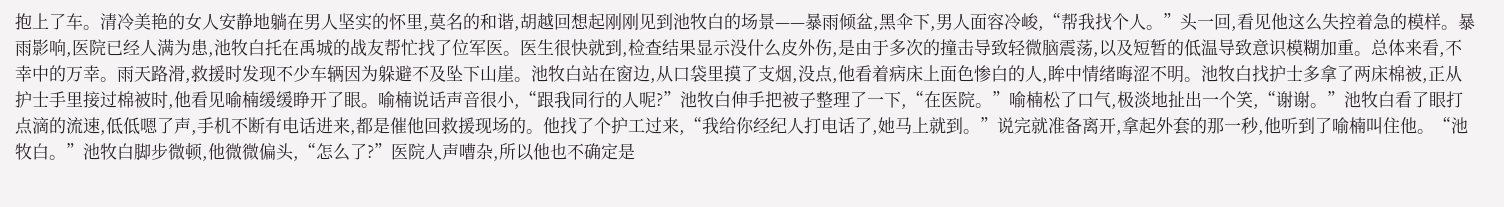抱上了车。清冷美艳的女人安静地躺在男人坚实的怀里,莫名的和谐,胡越回想起刚刚见到池牧白的场景——暴雨倾盆,黑伞下,男人面容冷峻,“帮我找个人。”头一回,看见他这么失控着急的模样。暴雨影响,医院已经人满为患,池牧白托在禹城的战友帮忙找了位军医。医生很快就到,检查结果显示没什么皮外伤,是由于多次的撞击导致轻微脑震荡,以及短暂的低温导致意识模糊加重。总体来看,不幸中的万幸。雨天路滑,救援时发现不少车辆因为躲避不及坠下山崖。池牧白站在窗边,从口袋里摸了支烟,没点,他看着病床上面色惨白的人,眸中情绪晦涩不明。池牧白找护士多拿了两床棉被,正从护士手里接过棉被时,他看见喻楠缓缓睁开了眼。喻楠说话声音很小,“跟我同行的人呢?”池牧白伸手把被子整理了一下,“在医院。”喻楠松了口气,极淡地扯出一个笑,“谢谢。”池牧白看了眼打点滴的流速,低低嗯了声,手机不断有电话进来,都是催他回救援现场的。他找了个护工过来,“我给你经纪人打电话了,她马上就到。”说完就准备离开,拿起外套的那一秒,他听到了喻楠叫住他。“池牧白。”池牧白脚步微顿,他微微偏头,“怎么了?”医院人声嘈杂,所以他也不确定是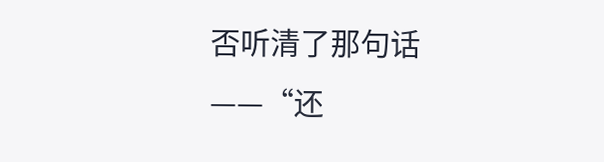否听清了那句话——“还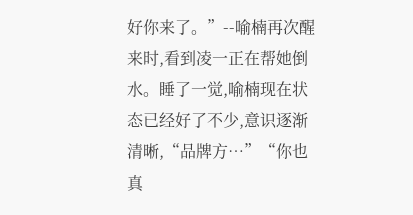好你来了。”--喻楠再次醒来时,看到凌一正在帮她倒水。睡了一觉,喻楠现在状态已经好了不少,意识逐渐清晰,“品牌方…”“你也真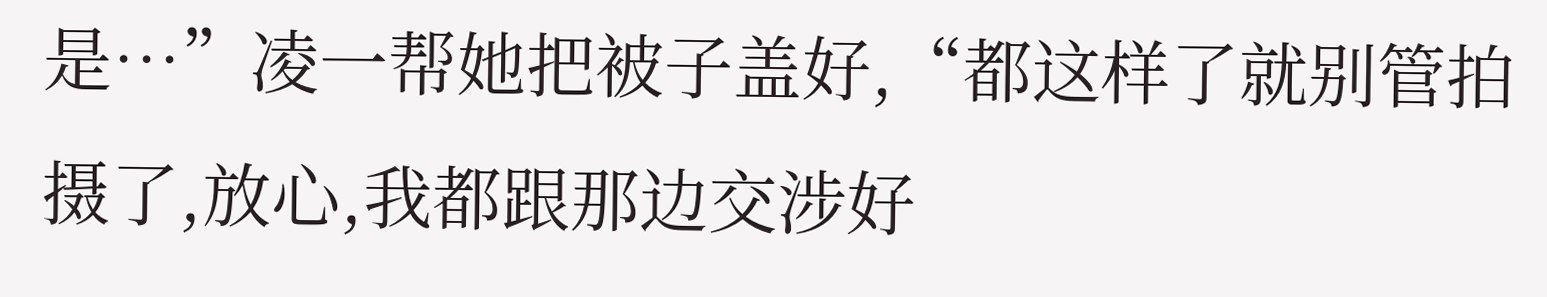是…”凌一帮她把被子盖好,“都这样了就别管拍摄了,放心,我都跟那边交涉好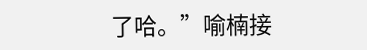了哈。”喻楠接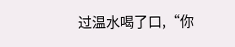过温水喝了口,“你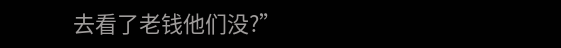去看了老钱他们没?”